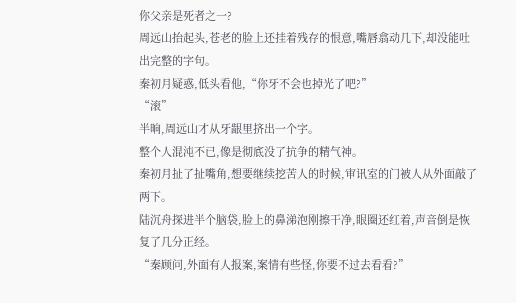你父亲是死者之一?
周远山抬起头,苍老的脸上还挂着残存的恨意,嘴唇翕动几下,却没能吐出完整的字句。
秦初月疑惑,低头看他,“你牙不会也掉光了吧?”
“滚”
半晌,周远山才从牙龈里挤出一个字。
整个人混沌不已,像是彻底没了抗争的精气神。
秦初月扯了扯嘴角,想要继续挖苦人的时候,审讯室的门被人从外面敲了两下。
陆沉舟探进半个脑袋,脸上的鼻涕泡刚擦干净,眼圈还红着,声音倒是恢复了几分正经。
“秦顾问,外面有人报案,案情有些怪,你要不过去看看?”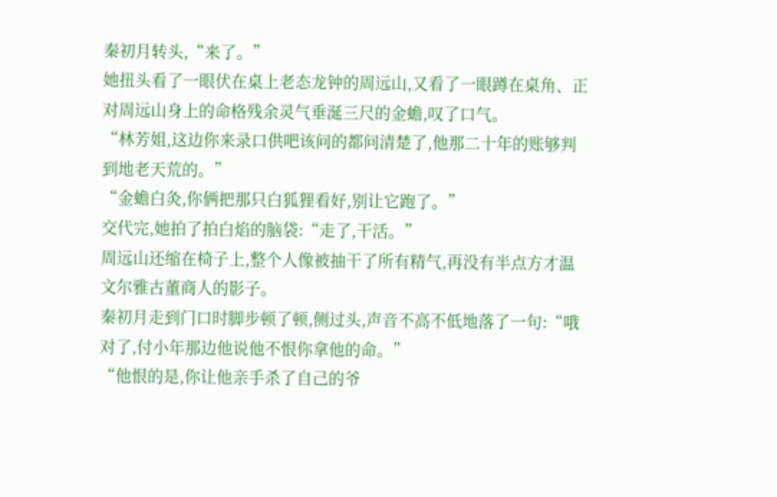秦初月转头,“来了。”
她扭头看了一眼伏在桌上老态龙钟的周远山,又看了一眼蹲在桌角、正对周远山身上的命格残余灵气垂涎三尺的金蟾,叹了口气。
“林芳姐,这边你来录口供吧该问的都问清楚了,他那二十年的账够判到地老天荒的。”
“金蟾白灸,你俩把那只白狐狸看好,别让它跑了。”
交代完,她拍了拍白焰的脑袋:“走了,干活。”
周远山还缩在椅子上,整个人像被抽干了所有精气,再没有半点方才温文尔雅古董商人的影子。
秦初月走到门口时脚步顿了顿,侧过头,声音不高不低地落了一句:“哦对了,付小年那边他说他不恨你拿他的命。”
“他恨的是,你让他亲手杀了自己的爷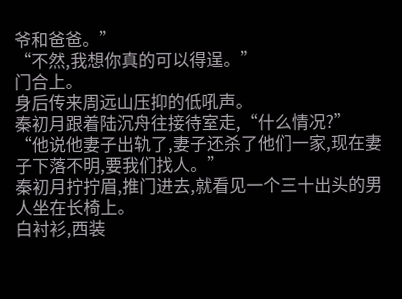爷和爸爸。”
“不然,我想你真的可以得逞。”
门合上。
身后传来周远山压抑的低吼声。
秦初月跟着陆沉舟往接待室走,“什么情况?”
“他说他妻子出轨了,妻子还杀了他们一家,现在妻子下落不明,要我们找人。”
秦初月拧拧眉,推门进去,就看见一个三十出头的男人坐在长椅上。
白衬衫,西装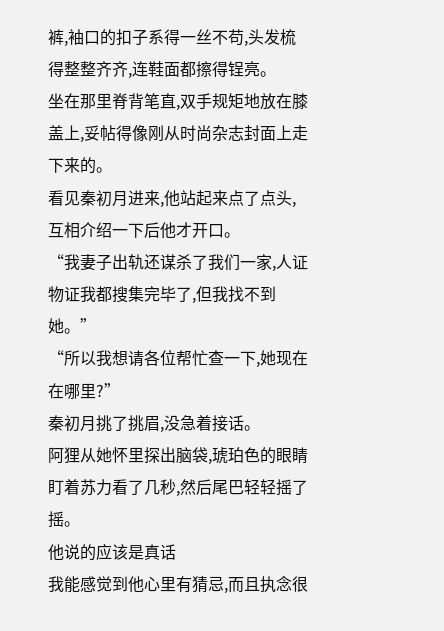裤,袖口的扣子系得一丝不苟,头发梳得整整齐齐,连鞋面都擦得锃亮。
坐在那里脊背笔直,双手规矩地放在膝盖上,妥帖得像刚从时尚杂志封面上走下来的。
看见秦初月进来,他站起来点了点头,互相介绍一下后他才开口。
“我妻子出轨还谋杀了我们一家,人证物证我都搜集完毕了,但我找不到她。”
“所以我想请各位帮忙查一下,她现在在哪里?”
秦初月挑了挑眉,没急着接话。
阿狸从她怀里探出脑袋,琥珀色的眼睛盯着苏力看了几秒,然后尾巴轻轻摇了摇。
他说的应该是真话
我能感觉到他心里有猜忌,而且执念很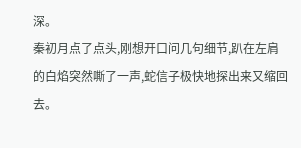深。
秦初月点了点头,刚想开口问几句细节,趴在左肩的白焰突然嘶了一声,蛇信子极快地探出来又缩回去。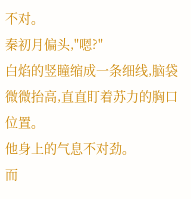不对。
秦初月偏头,"嗯?"
白焰的竖瞳缩成一条细线,脑袋微微抬高,直直盯着苏力的胸口位置。
他身上的气息不对劲。
而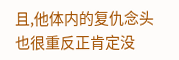且,他体内的复仇念头也很重反正肯定没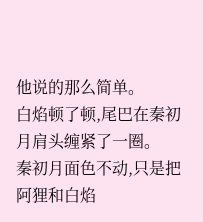他说的那么简单。
白焰顿了顿,尾巴在秦初月肩头缠紧了一圈。
秦初月面色不动,只是把阿狸和白焰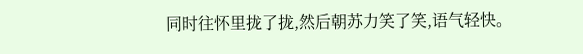同时往怀里拢了拢,然后朝苏力笑了笑,语气轻快。